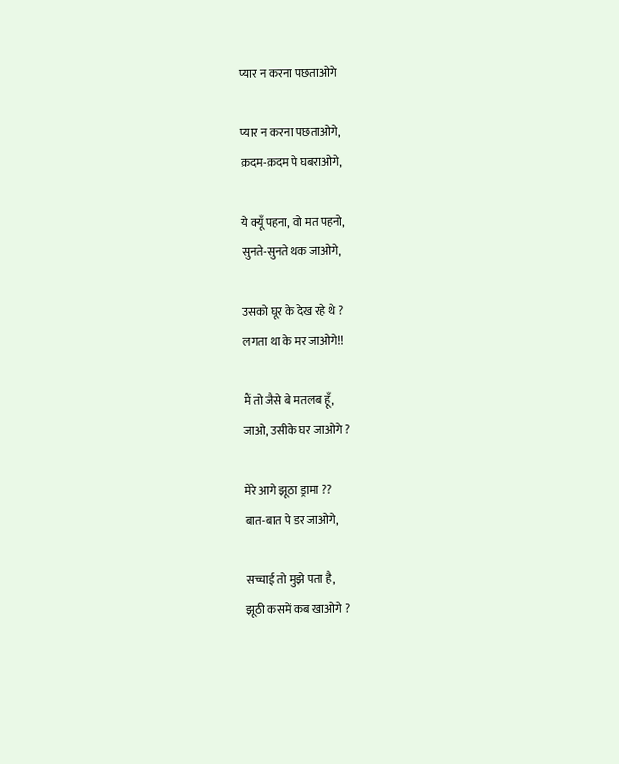प्यार न करना पछताओगे

प्यार न करना पछताओगे,
क़दम-क़दम पे घबराओगे,

ये क्यूँ पहना, वो मत पहनो,
सुनते-सुनते थक जाओगे,

उसको घूर के देख रहे थे ?
लगता था के मर जाओगे!!

मैं तो जैसे बे मतलब हूँ,
जाओ, उसीके घर जाओगे ?

मेरे आगे झूठा ड्रामा ??
बात-बात पे डर जाओगे,

सच्चाई तो मुझे पता है,
झूठी कसमें कब खाओगे ?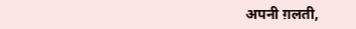अपनी ग़लती,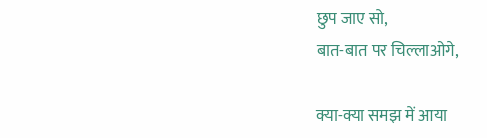छुप जाए सो,
बात-बात पर चिल्लाओगे,

क्या-क्या समझ में आया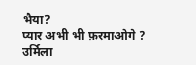भैया?
प्यार अभी भी फ़रमाओगे ?
उर्मिला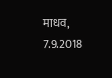माधव,
7.9.2018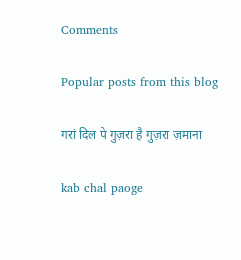Comments

Popular posts from this blog

गरां दिल पे गुज़रा है गुज़रा ज़माना

kab chal paoge